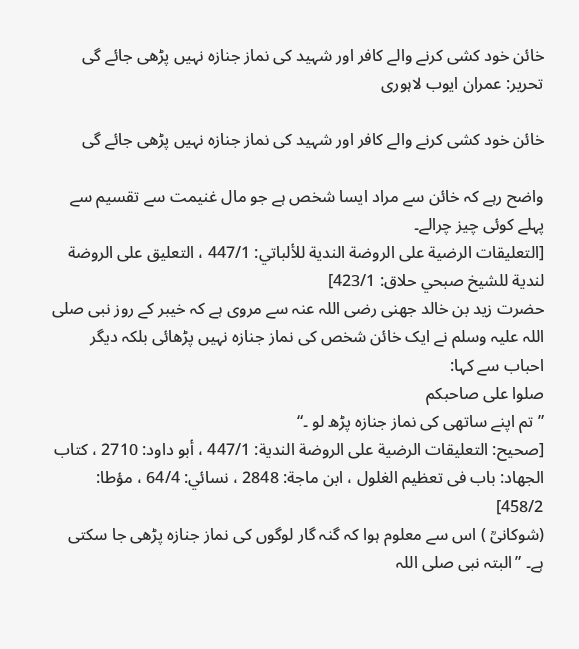خائن خود کشی کرنے والے کافر اور شہید کی نماز جنازہ نہیں پڑھی جائے گی
تحریر: عمران ایوب لاہوری

خائن خود کشی کرنے والے کافر اور شہید کی نماز جنازہ نہیں پڑھی جائے گی

واضح رہے کہ خائن سے مراد ایسا شخص ہے جو مال غنیمت سے تقسیم سے پہلے کوئی چیز چرالے۔
[التعليقات الرضية على الروضة الندية للألباتي: 447/1 ، التعليق على الروضة لندية للشيخ صبحي حلاق: 423/1]
حضرت زید بن خالد جھنی رضی اللہ عنہ سے مروی ہے کہ خیبر کے روز نبی صلی اللہ علیہ وسلم نے ایک خائن شخص کی نماز جنازہ نہیں پڑھائی بلکہ دیگر احباب سے کہا:
صلوا على صاحبكم
”تم اپنے ساتھی کی نماز جنازہ پڑھ لو ۔“
[صحيح: التعليقات الرضية على الروضة الندية: 447/1 ، أبو داود: 2710 ، كتاب الجهاد: باب فى تعظيم الغلول ، ابن ماجة: 2848 ، نسائي: 64/4 ، مؤطا: 458/2]
(شوکانیؒ ) اس سے معلوم ہوا کہ گنہ گار لوگوں کی نماز جنازہ پڑھی جا سکتی ہے۔ ”البتہ نبی صلی اللہ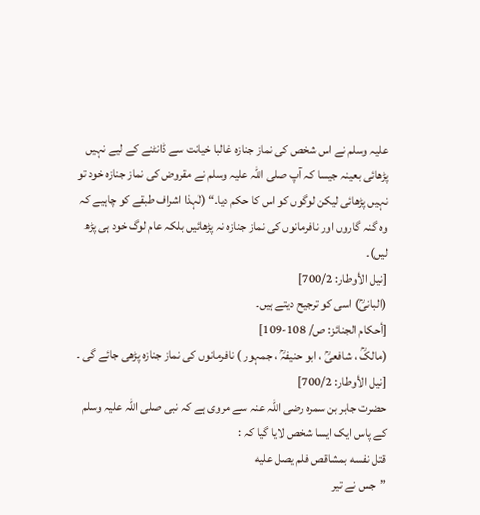علیہ وسلم نے اس شخص کی نماز جنازہ غالبا خیانت سے ڈانٹنے کے لیے نہیں پڑھائی بعینہ جیسا کہ آپ صلی اللہ علیہ وسلم نے مقروض کی نماز جنازہ خود تو نہیں پڑھائی لیکن لوگوں کو اس کا حکم دیا۔“ (لٰہذا اشراف طبقے کو چاہیے کہ وہ گنہ گاروں اور نافرمانوں کی نماز جنازہ نہ پڑھائیں بلکہ عام لوگ خود ہی پڑھ لیں)۔
[نيل الأوطار: 700/2]
(البانیؒ) اسی کو ترجیح دیتے ہیں۔
[أحكام الجنائز: ص/ 108-109]
(مالکؒ ، شافعیؒ ، ابو حنیفہؒ ، جمہور ) نافرمانوں کی نماز جنازہ پڑھی جائے گی ۔
[نيل الأوطار: 700/2]
حضرت جابر بن سمرہ رضی اللہ عنہ سے مروی ہے کہ نبی صلی اللہ علیہ وسلم کے پاس ایک ایسا شخص لایا گیا کہ :
قتل نفسه بمشاقص فلم يصل عليه
”جس نے تیر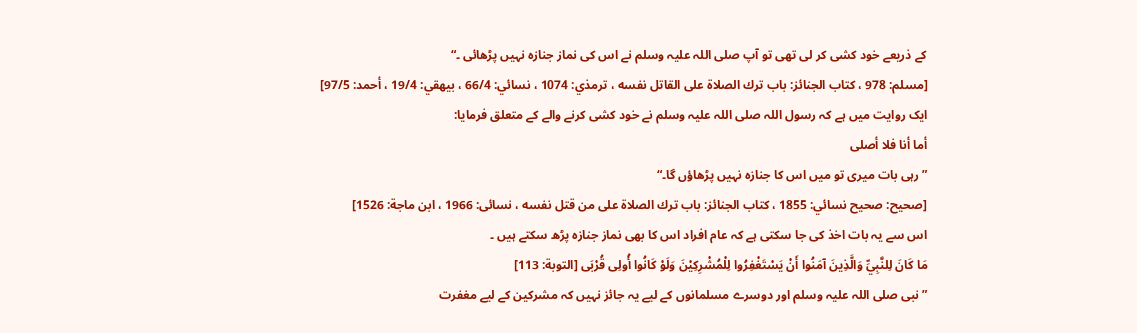کے ذریعے خود کشی کر لی تھی تو آپ صلی اللہ علیہ وسلم نے اس کی نماز جنازہ نہیں پڑھائی ۔“
[مسلم: 978 ، كتاب الجنائز: باب ترك الصلاة على القاتل نفسه ، ترمذي: 1074 ، نسائي: 66/4 ، بيهقي: 19/4 ، أحمد: 97/5]
ایک روایت میں ہے کہ رسول اللہ صلی اللہ علیہ وسلم نے خود کشی کرنے والے کے متعلق فرمايا:
أما أنا فلا أصلى
”رہی بات میری تو میں اس کا جنازہ نہیں پڑھاؤں گا۔“
[صحيح: صحيح نسائي: 1855 ، كتاب الجنائز: باب ترك الصلاة على من قتل نفسه ، نسائى: 1966 ، ابن ماجة: 1526]
اس سے یہ بات اخذ کی جا سکتی ہے کہ عام افراد اس کا بھی نماز جنازہ پڑھ سکتے ہیں ۔
مَا كَانَ لِلنَّبِيِّ وَالَّذِينَ آمَنُوا أَنْ يَسْتَغْفِرُوا لِلْمُشْرِكِيْنَ وَلَوْ كَانُوا أُولِى قُرْبَى [التوبة: 113]
”نبی صلی اللہ علیہ وسلم اور دوسرے مسلمانوں کے لیے یہ جائز نہیں کہ مشرکین کے لیے مغفرت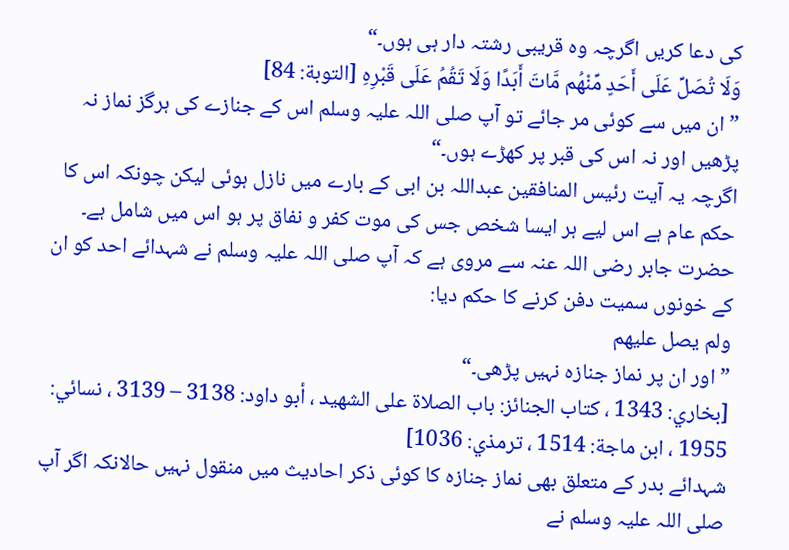کی دعا کریں اگرچہ وہ قریبی رشتہ دار ہی ہوں۔“
وَلَا تُصَلِّ عَلَى أَحَدٍ مِّنْهُم مَّاتَ أَبَدًا وَلَا تَقُمُ عَلَى قَبْرِهِ [التوبة: 84]
”ان میں سے کوئی مر جائے تو آپ صلی اللہ علیہ وسلم اس کے جنازے کی ہرگز نماز نہ پڑھیں اور نہ اس کی قبر پر کھڑے ہوں۔“
اگرچہ یہ آیت رئیس المنافقین عبداللہ بن ابی کے بارے میں نازل ہوئی لیکن چونکہ اس کا حکم عام ہے اس لیے ہر ایسا شخص جس کی موت کفر و نفاق پر ہو اس میں شامل ہے۔
حضرت جابر رضی اللہ عنہ سے مروی ہے کہ آپ صلی اللہ علیہ وسلم نے شہدائے احد کو ان کے خونوں سمیت دفن کرنے کا حکم دیا:
ولم يصل عليهم
”اور ان پر نماز جنازہ نہیں پڑھی۔“
[بخاري: 1343 ، كتاب الجنائز: باب الصلاة على الشهيد ، أبو داود: 3138 – 3139 ، نسائي: 1955 ، ابن ماجة: 1514 ، ترمذي: 1036]
شہدائے بدر کے متعلق بھی نماز جنازہ کا کوئی ذکر احادیث میں منقول نہیں حالانکہ اگر آپ صلی اللہ علیہ وسلم نے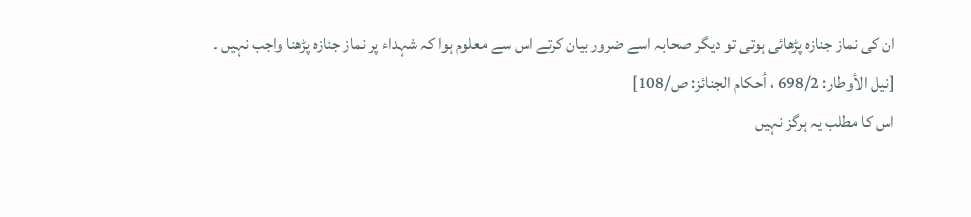ان کی نماز جنازہ پڑھائی ہوتی تو دیگر صحابہ اسے ضرور بیان کرتے اس سے معلوم ہوا کہ شہداء پر نماز جنازہ پڑھنا واجب نہیں ۔
[نيل الأوطار: 698/2 ، أحكام الجنائز: ص/108]
اس کا مطلب یہ ہرگز نہیں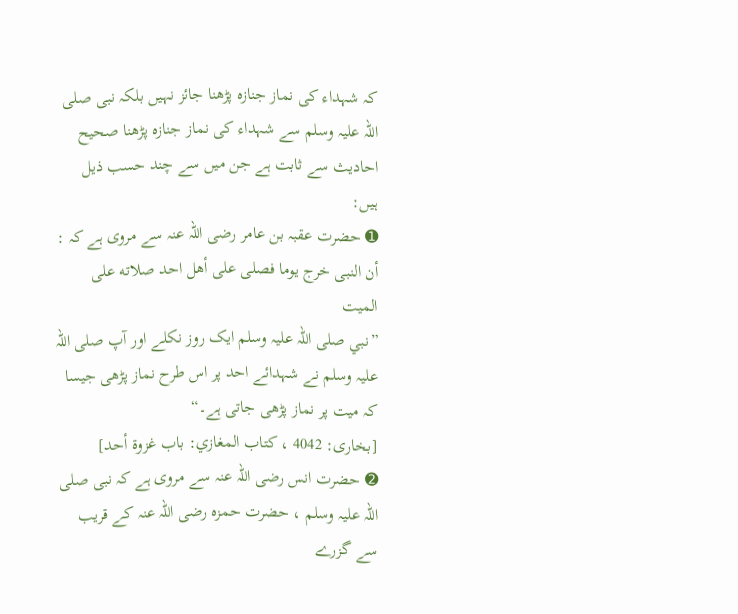کہ شہداء کی نماز جنازہ پڑھنا جائز نہیں بلکہ نبی صلی اللہ علیہ وسلم سے شہداء کی نماز جنازہ پڑھنا صحیح احادیث سے ثابت ہے جن میں سے چند حسب ذیل ہیں:
➊ حضرت عقبہ بن عامر رضی اللہ عنہ سے مروی ہے کہ :
أن النبى خرج يوما فصلى على أهل احد صلاته على الميت
”نبي صلی اللہ علیہ وسلم ایک روز نکلے اور آپ صلی اللہ علیہ وسلم نے شہدائے احد پر اس طرح نماز پڑھی جیسا کہ میت پر نماز پڑھی جاتی ہے۔“
[بخارى: 4042 ، كتاب المغازي: باب غزوة أحد]
➋ حضرت انس رضی اللہ عنہ سے مروی ہے کہ نبی صلی اللہ علیہ وسلم ، حضرت حمزہ رضی اللہ عنہ کے قریب سے گزرے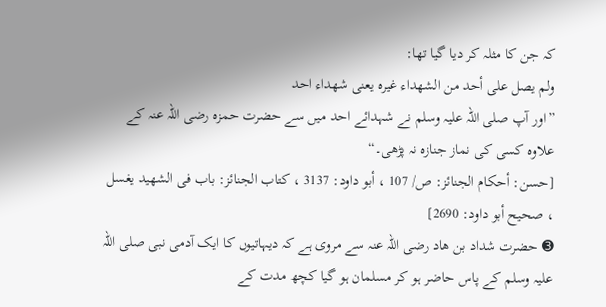کہ جن کا مثلہ کر دیا گیا تھا:
ولم يصل على أحد من الشهداء غيره يعنى شهداء احد
”اور آپ صلی اللہ علیہ وسلم نے شہدائے احد میں سے حضرت حمزہ رضی اللہ عنہ کے علاوہ کسی کی نماز جنازہ نہ پڑھی۔“
[حسن: أحكام الجنائز: ص/ 107 ، أبو داود: 3137 ، كتاب الجنائز: باب فى الشهيد يغسل ، صحيح أبو داود: 2690]
➌ حضرت شداد بن ھاد رضی اللہ عنہ سے مروی ہے کہ دیہاتیوں کا ایک آدمی نبی صلی اللہ علیہ وسلم کے پاس حاضر ہو کر مسلمان ہو گیا کچھ مدت کے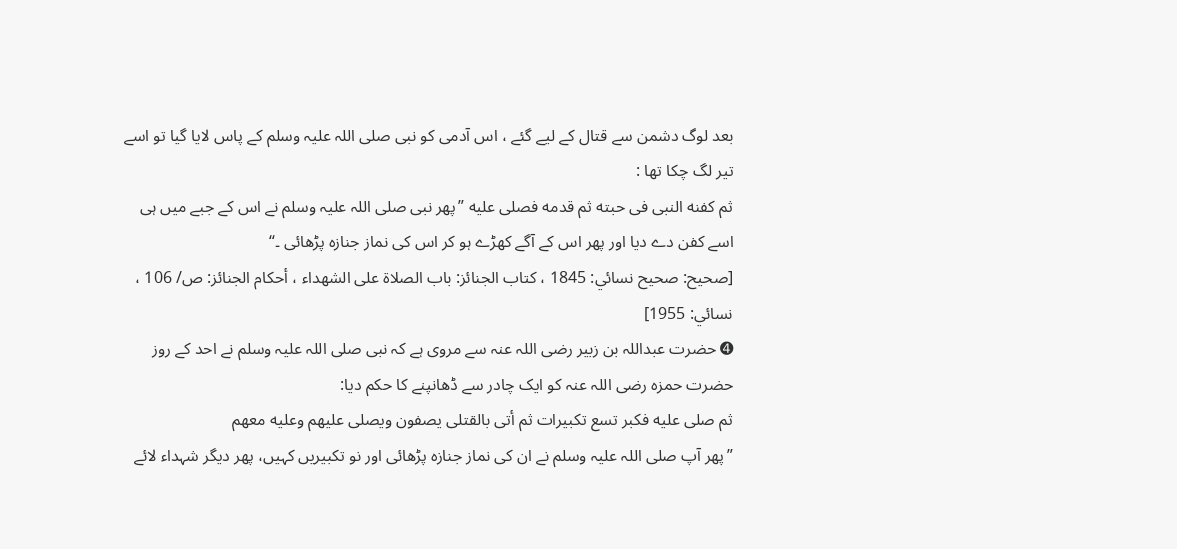بعد لوگ دشمن سے قتال کے لیے گئے ، اس آدمی کو نبی صلی اللہ علیہ وسلم کے پاس لایا گیا تو اسے تیر لگ چکا تھا :
ثم كفنه النبى فى حبته ثم قدمه فصلى عليه ”پھر نبی صلی اللہ علیہ وسلم نے اس کے جبے میں ہی اسے کفن دے دیا اور پھر اس کے آگے کھڑے ہو کر اس کی نماز جنازہ پڑھائی ۔“
[صحيح: صحيح نسائي: 1845 ، كتاب الجنائز: باب الصلاة على الشهداء ، أحكام الجنائز: ص/ 106 ، نسائي: 1955]
➍ حضرت عبداللہ بن زبیر رضی اللہ عنہ سے مروی ہے کہ نبی صلی اللہ علیہ وسلم نے احد کے روز حضرت حمزہ رضی اللہ عنہ کو ایک چادر سے ڈھانپنے کا حکم دیا:
ثم صلى عليه فكبر تسع تكبيرات ثم أتى بالقتلى يصفون ويصلى عليهم وعليه معهم
”پھر آپ صلی اللہ علیہ وسلم نے ان کی نماز جنازہ پڑھائی اور نو تکبیریں کہیں، پھر دیگر شہداء لائے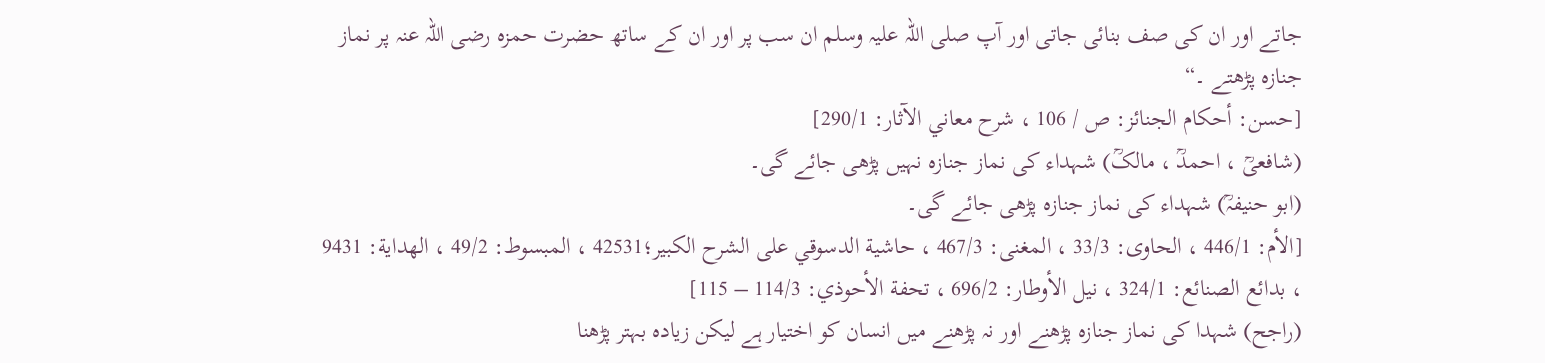جاتے اور ان کی صف بنائی جاتی اور آپ صلی اللہ علیہ وسلم ان سب پر اور ان کے ساتھ حضرت حمزہ رضی اللہ عنہ پر نماز جنازہ پڑھتے ۔“
[حسن: أحكام الجنائز: ص / 106 ، شرح معاني الآثار: 290/1]
(شافعیؒ ، احمدؒ ، مالکؒ) شہداء کی نماز جنازہ نہیں پڑھی جائے گی۔
(ابو حنیفہؒ) شہداء کی نماز جنازہ پڑھی جائے گی۔
[الأم: 446/1 ، الحاوى: 33/3 ، المغنى: 467/3 ، حاشية الدسوقي على الشرح الكبير؛42531 ، المبسوط: 49/2 ، الهداية: 9431 ، بدائع الصنائع: 324/1 ، نيل الأوطار: 696/2 ، تحفة الأحوذي: 114/3 – 115]
(راجح) شہدا کی نماز جنازہ پڑھنے اور نہ پڑھنے میں انسان کو اختیار ہے لیکن زیادہ بہتر پڑھنا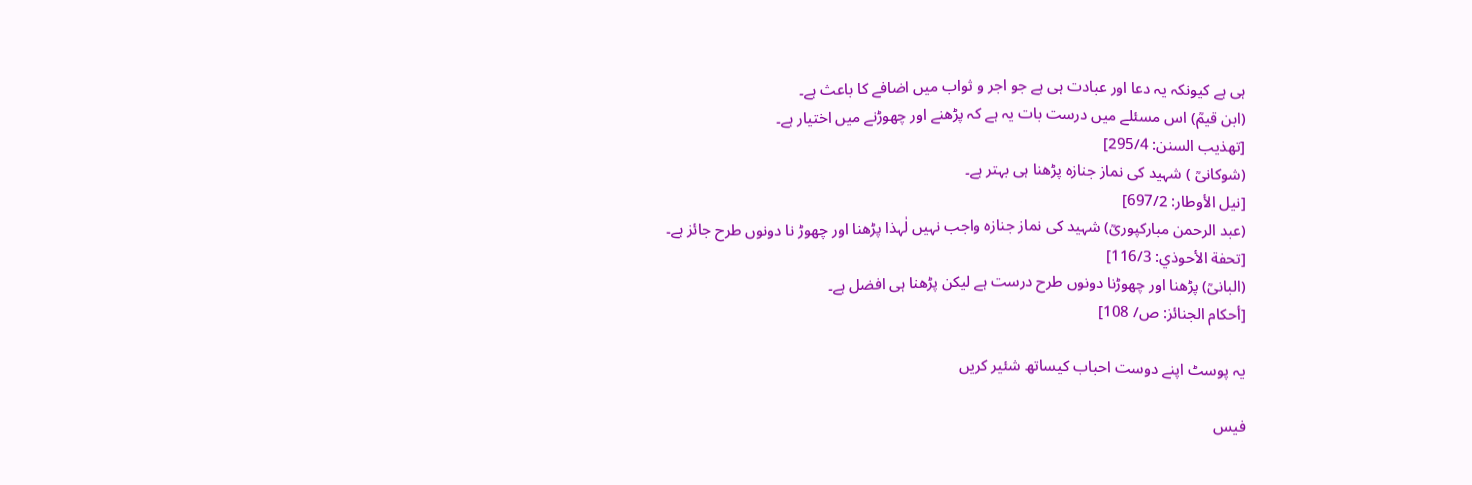ہی ہے کیونکہ یہ دعا اور عبادت ہی ہے جو اجر و ثواب میں اضافے کا باعث ہے۔
(ابن قیمؒ) اس مسئلے میں درست بات یہ ہے کہ پڑھنے اور چھوڑنے میں اختیار ہے۔
[تهذيب السنن: 295/4]
(شوکانیؒ ) شہید کی نماز جنازہ پڑھنا ہی بہتر ہے۔
[نيل الأوطار: 697/2]
(عبد الرحمن مبارکپوریؒ) شہید کی نماز جنازہ واجب نہیں لٰہذا پڑھنا اور چھوڑ نا دونوں طرح جائز ہے۔
[تحفة الأحوذي: 116/3]
(البانیؒ) پڑھنا اور چھوڑنا دونوں طرح درست ہے لیکن پڑھنا ہی افضل ہے۔
[أحكام الجنائز: ص/ 108]

یہ پوسٹ اپنے دوست احباب کیساتھ شئیر کریں

فیس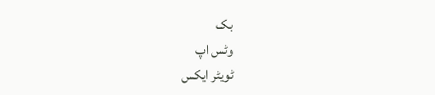بک
وٹس اپ
ٹویٹر ایکس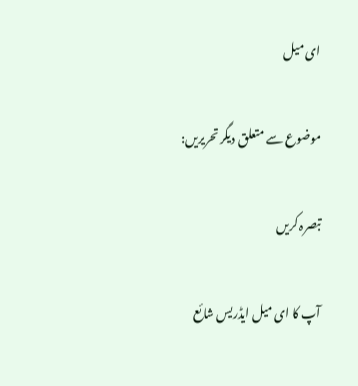ای میل

موضوع سے متعلق دیگر تحریریں:

تبصرہ کریں

آپ کا ای میل ایڈریس شائع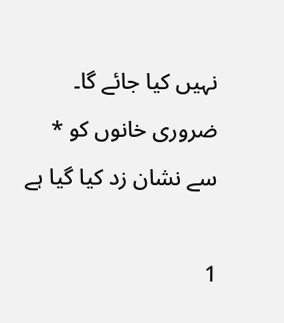نہیں کیا جائے گا۔ ضروری خانوں کو * سے نشان زد کیا گیا ہے

1